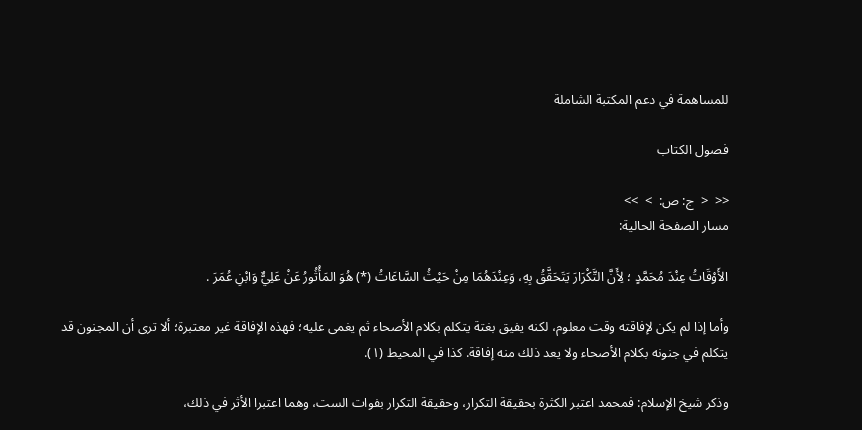للمساهمة في دعم المكتبة الشاملة

فصول الكتاب

<<  <  ج: ص:  >  >>
مسار الصفحة الحالية:

الأَوْقَاتُ عِنْدَ مُحَمَّدٍ ؛ لِأَنَّ التَّكْرَارَ يَتَحَقَّقُ بِهِ، وَعِنْدَهُمَا مِنْ حَيْثُ السَّاعَاتُ (*) هُوَ المَأْثُورُ عَنْ عَلِيٌّ وَابْنِ عُمَرَ .

وأما إذا لم يكن لإفاقته وقت معلوم، لكنه يفيق بغتة يتكلم بكلام الأصحاء ثم يغمى عليه؛ فهذه الإفاقة غير معتبرة؛ ألا ترى أن المجنون قد يتكلم في جنونه بكلام الأصحاء ولا يعد ذلك منه إفاقة. كذا في المحيط (١).

وذكر شيخ الإسلام: فمحمد اعتبر الكثرة بحقيقة التكرار، وحقيقة التكرار بفوات الست، وهما اعتبرا الأثر في ذلك،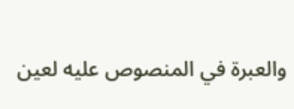والعبرة في المنصوص عليه لعين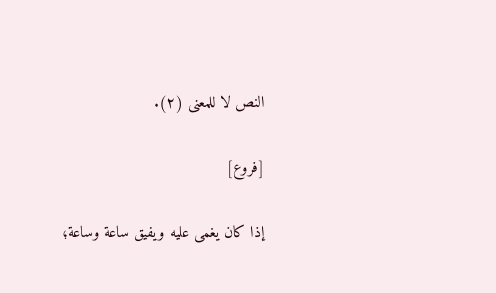النص لا للمعنى (٢).

[فروع]

إذا كان يغمى عليه ويفيق ساعة وساعة؛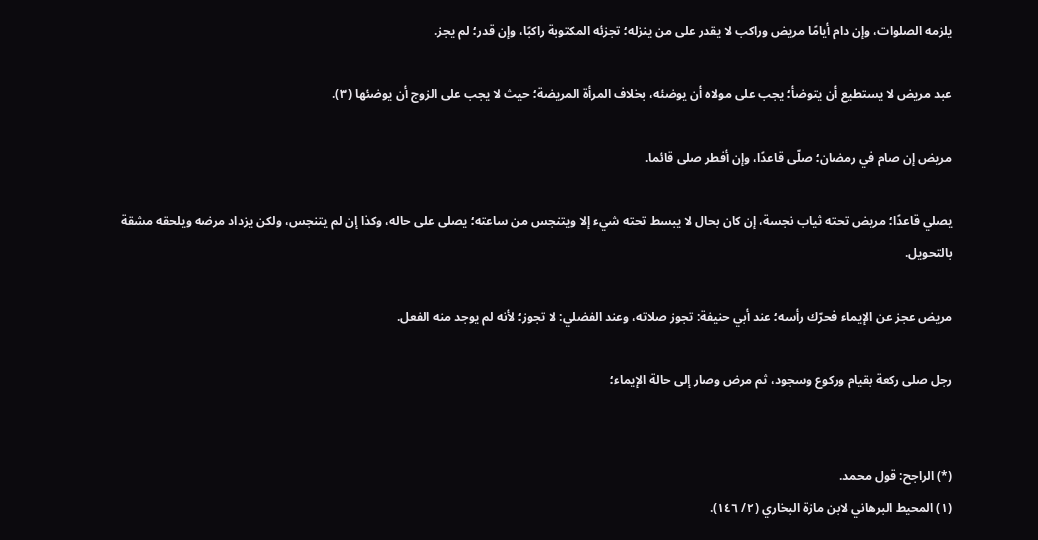يلزمه الصلوات، وإن دام أيامًا مريض وراكب لا يقدر على من ينزله؛ تجزئه المكتوبة راكبًا، وإن قدر؛ لم يجز.

عبد مريض لا يستطيع أن يتوضأ؛ يجب على مولاه أن يوضئه، بخلاف المرأة المريضة؛ حيث لا يجب على الزوج أن يوضئها (٣).

مريض إن صام في رمضان؛ صلّى قاعدًا، وإن أفطر صلى قائما.

يصلي قاعدًا؛ مريض تحته ثياب نجسة، إن كان بحال لا يبسط تحته شيء إلا ويتنجس من ساعته؛ يصلى على حاله، وكذا إن لم يتنجس، ولكن يزداد مرضه ويلحقه مشقة بالتحويل.

مريض عجز عن الإيماء فحرّك رأسه؛ عند أبي حنيفة: تجوز صلاته، وعند الفضلي: لا تجوز؛ لأنه لم يوجد منه الفعل.

رجل صلى ركعة بقيام وركوع وسجود، ثم مرض وصار إلى حالة الإيماء؛


(*) الراجح: قول محمد.
(١) المحيط البرهاني لابن مازة البخاري (٢/ ١٤٦).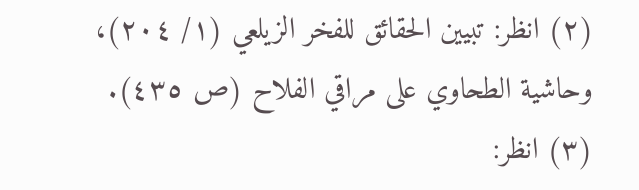(٢) انظر: تبيين الحقائق للفخر الزيلعي (١/ ٢٠٤)، وحاشية الطحاوي على مراقي الفلاح (ص ٤٣٥).
(٣) انظر: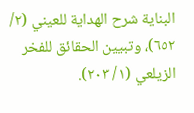البناية شرح الهداية للعيني (٢/ ٦٥٢)، وتبيين الحقائق للفخر الزيلعي (١/ ٢٠٣).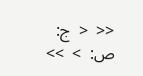<<  <  ج: ص:  >  >>